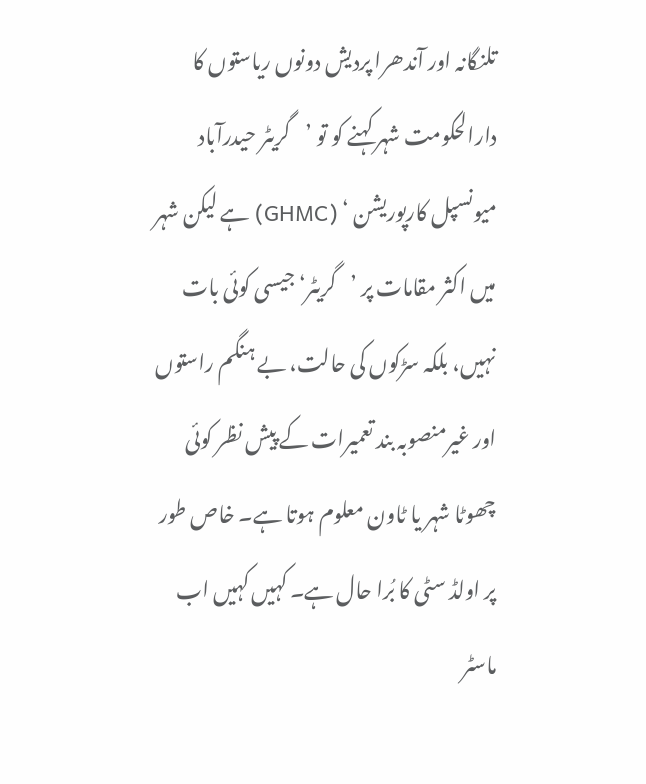تلنگانہ اور آندھرا پردیش دونوں ریاستوں کا دارالحکومت شہر کہنے کو تو ’گریٹر حیدرآباد میونسپل کارپوریشن ‘ (GHMC) ہے لیکن شہر میں اکثر مقامات پر ’گریٹر‘ جیسی کوئی بات نہیں، بلکہ سڑکوں کی حالت، بے ہنگم راستوں اور غیرمنصوبہ بند تعمیرات کے پیش نظر کوئی چھوٹا شہر یا ٹاون معلوم ہوتا ہے۔ خاص طور پر اولڈ سٹی کا بُرا حال ہے۔ کہیں کہیں اب ماسٹر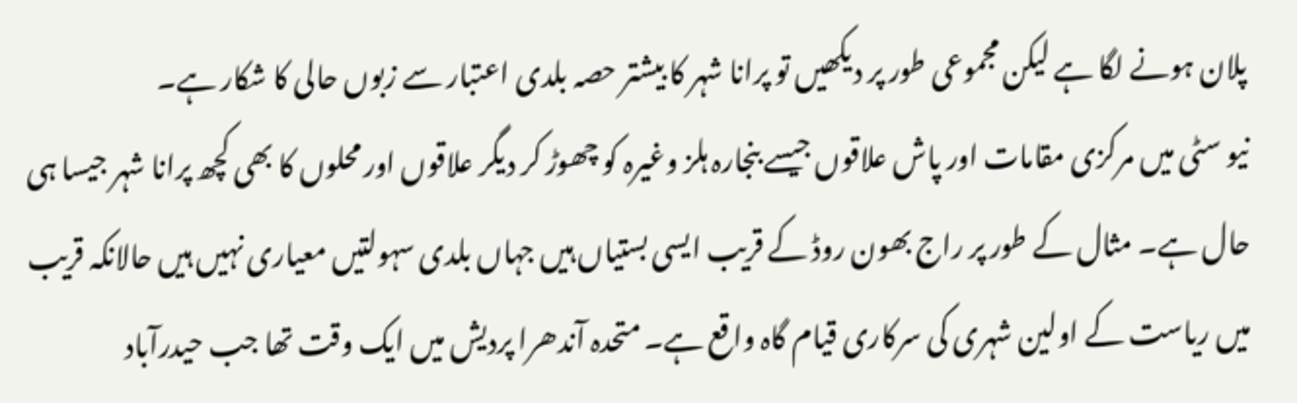پلان ہونے لگا ہے لیکن مجموعی طور پر دیکھیں تو پرانا شہر کا بیشتر حصہ بلدی اعتبار سے زبوں حالی کا شکار ہے۔
نیو سٹی میں مرکزی مقامات اور پاش علاقوں جیسے بنجارہ ہلز وغیرہ کو چھوڑ کر دیگر علاقوں اور محلوں کا بھی کچھ پرانا شہر جیسا ہی حال ہے۔ مثال کے طور پر راج بھون روڈ کے قریب ایسی بستیاں ہیں جہاں بلدی سہولتیں معیاری نہیں ہیں حالانکہ قریب میں ریاست کے اولین شہری کی سرکاری قیام گاہ واقع ہے۔ متحدہ آندھرا پردیش میں ایک وقت تھا جب حیدرآباد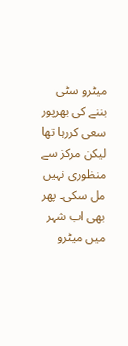میٹرو سٹی بننے کی بھرپور سعی کررہا تھا لیکن مرکز سے منظوری نہیں مل سکی۔ پھر بھی اب شہر میں میٹرو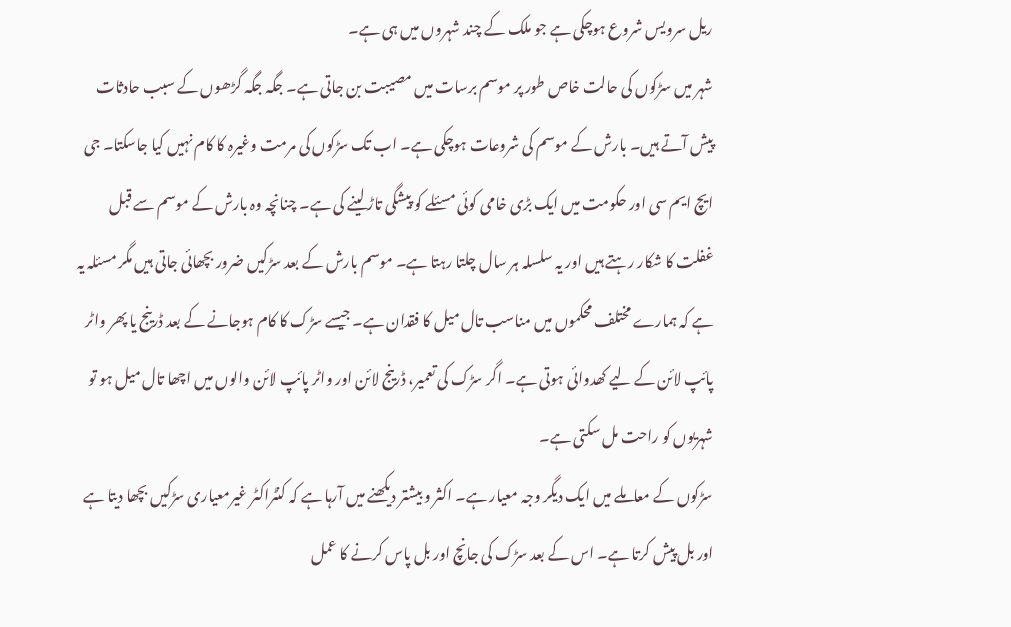ریل سرویس شروع ہوچکی ہے جو ملک کے چند شہروں میں ہی ہے۔
شہر میں سڑکوں کی حالت خاص طور پر موسم برسات میں مصیبت بن جاتی ہے۔ جگہ جگہ گڑھوں کے سبب حادثات پیش آتے ہیں۔ بارش کے موسم کی شروعات ہوچکی ہے۔ اب تک سڑکوں کی مرمت وغیرہ کا کام نہیں کیا جاسکتا۔ جی ایچ ایم سی اور حکومت میں ایک بڑی خامی کوئی مسئلے کو پیشگی تاڑ لینے کی ہے۔ چنانچہ وہ بارش کے موسم سے قبل غفلت کا شکار رہتے ہیں اور یہ سلسلہ ہر سال چلتا رہتا ہے۔ موسم بارش کے بعد سڑکیں ضرور بچھائی جاتی ہیں مگر مسئلہ یہ ہے کہ ہمارے مختلف محکموں میں مناسب تال میل کا فقدان ہے۔ جیسے سڑک کا کام ہوجانے کے بعد ڈرینج یا پھر واٹر پائپ لائن کے لیے کھدوائی ہوتی ہے۔ اگر سڑک کی تعمیر، ڈرینج لائن اور واٹر پائپ لائن والوں میں اچھا تال میل ہو تو شہریوں کو راحت مل سکتی ہے۔
سڑکوں کے معاملے میں ایک دیگر وجہ معیار ہے۔ اکثر و بیشتر دیکھنے میں آرہا ہے کہ کنٹراکٹر غیرمعیاری سڑکیں بچھا دیتا ہے اور بل پیش کرتا ہے۔ اس کے بعد سڑک کی جانچ اور بل پاس کرنے کا عمل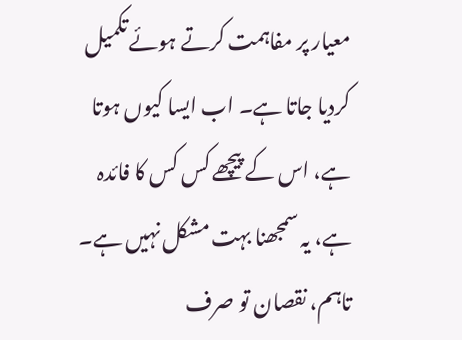معیار پر مفاہمت کرتے ہوئے تکمیل کردیا جاتا ہے۔ اب ایسا کیوں ہوتا ہے، اس کے پیچھے کس کس کا فائدہ ہے، یہ سمجھنا بہت مشکل نہیں ہے۔ تاہم، نقصان تو صرف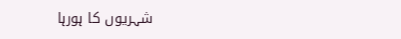شہریوں کا ہورہا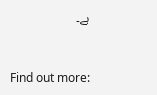ہے۔



Find out more: